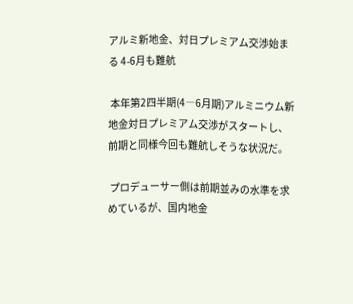アルミ新地金、対日プレミアム交渉始まる 4-6月も難航

 本年第2四半期(4―6月期)アルミニウム新地金対日プレミアム交渉がスタートし、前期と同様今回も難航しそうな状況だ。

 プロデューサー側は前期並みの水準を求めているが、国内地金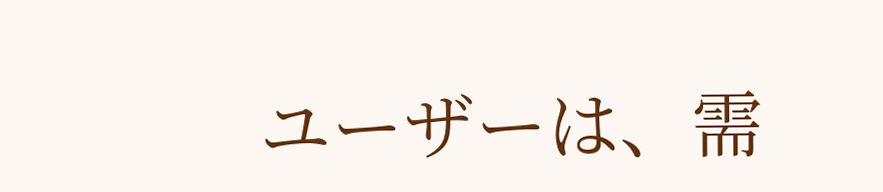ユーザーは、需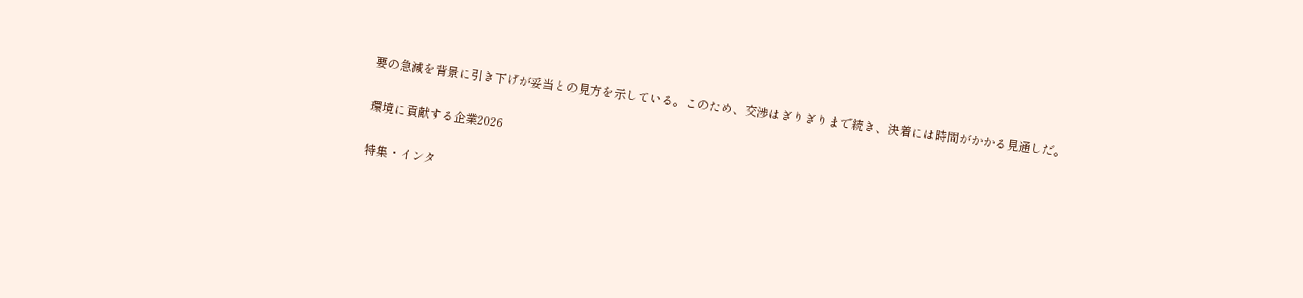要の急減を背景に引き下げが妥当との見方を示している。このため、交渉はぎりぎりまで続き、決着には時間がかかる見通しだ。

環境に貢献する企業2026

特集・インタ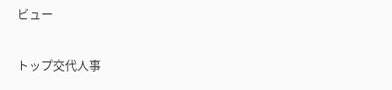ビュー

トップ交代人事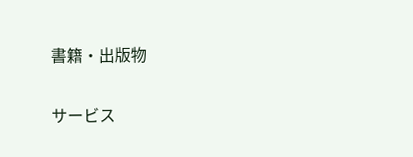書籍・出版物

サービス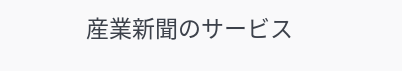産業新聞のサービス